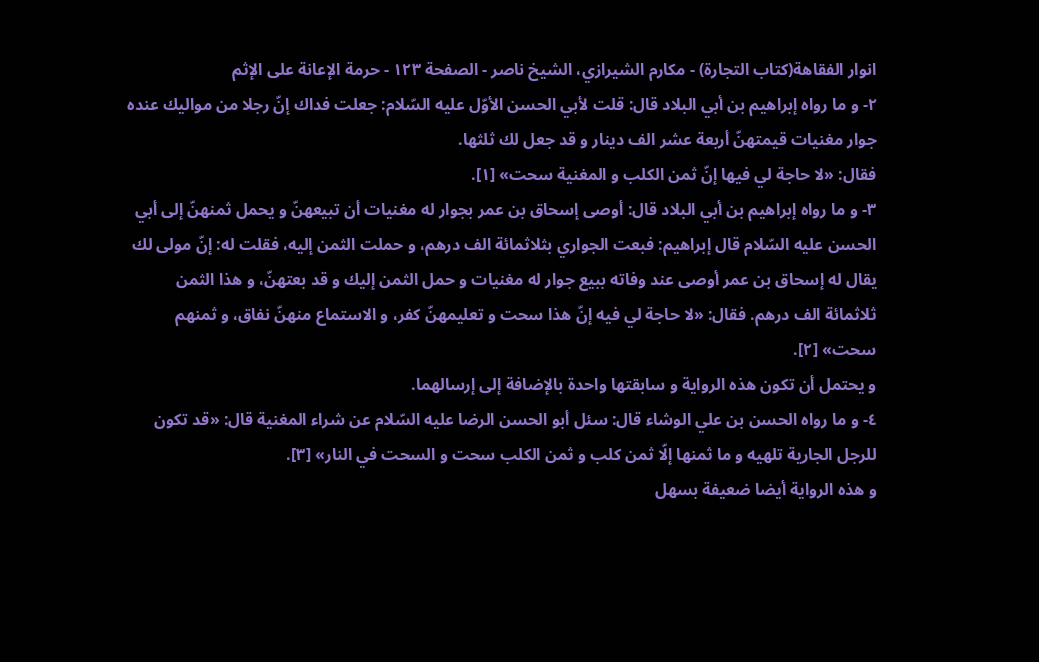انوار الفقاهة(كتاب التجارة) - مكارم الشيرازي، الشيخ ناصر - الصفحة ١٢٣ - حرمة الإعانة على الإثم
٢- و ما رواه إبراهيم بن أبي البلاد قال: قلت لأبي الحسن الأوّل عليه السّلام: جعلت فداك إنّ رجلا من مواليك عنده جوار مغنيات قيمتهنّ أربعة عشر الف دينار و قد جعل لك ثلثها.
فقال: «لا حاجة لي فيها إنّ ثمن الكلب و المغنية سحت» [١].
٣- و ما رواه إبراهيم بن أبي البلاد قال: أوصى إسحاق بن عمر بجوار له مغنيات أن تبيعهنّ و يحمل ثمنهنّ إلى أبي الحسن عليه السّلام قال إبراهيم: فبعت الجواري بثلاثمائة الف درهم، و حملت الثمن إليه، فقلت له: إنّ مولى لك يقال له إسحاق بن عمر أوصى عند وفاته ببيع جوار له مغنيات و حمل الثمن إليك و قد بعتهنّ، و هذا الثمن ثلاثمائة الف درهم. فقال: «لا حاجة لي فيه إنّ هذا سحت و تعليمهنّ كفر، و الاستماع منهنّ نفاق، و ثمنهم سحت» [٢].
و يحتمل أن تكون هذه الرواية و سابقتها واحدة بالإضافة إلى إرسالهما.
٤- و ما رواه الحسن بن علي الوشاء قال: سئل أبو الحسن الرضا عليه السّلام عن شراء المغنية قال: «قد تكون للرجل الجارية تلهيه و ما ثمنها إلّا ثمن كلب و ثمن الكلب سحت و السحت في النار» [٣].
و هذه الرواية أيضا ضعيفة بسهل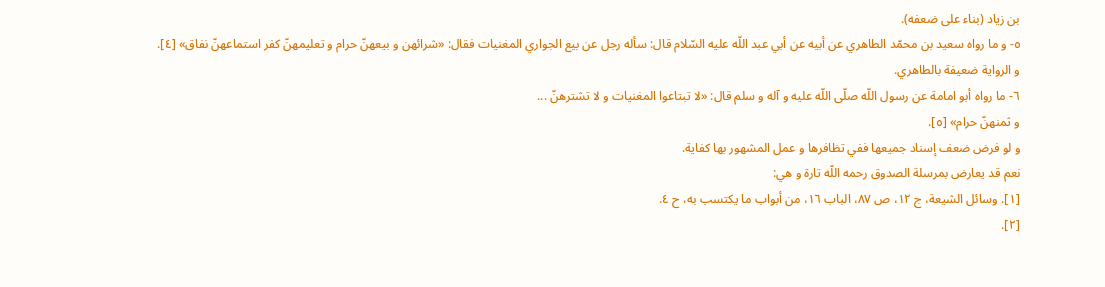بن زياد (بناء على ضعفه).
٥- و ما رواه سعيد بن محمّد الطاهري عن أبيه عن أبي عبد اللّه عليه السّلام قال: سأله رجل عن بيع الجواري المغنيات فقال: «شرائهن و بيعهنّ حرام و تعليمهنّ كفر استماعهنّ نفاق» [٤].
و الرواية ضعيفة بالطاهري.
٦- ما رواه أبو امامة عن رسول اللّه صلّى اللّه عليه و آله و سلم قال: «لا تبتاعوا المغنيات و لا تشترهنّ ...
و ثمنهنّ حرام» [٥].
و لو فرض ضعف إسناد جميعها ففي تظافرها و عمل المشهور بها كفاية.
نعم قد يعارض بمرسلة الصدوق رحمه اللّه تارة و هي:
[١]. وسائل الشيعة، ج ١٢، ص ٨٧، الباب ١٦، من أبواب ما يكتسب به، ح ٤.
[٢].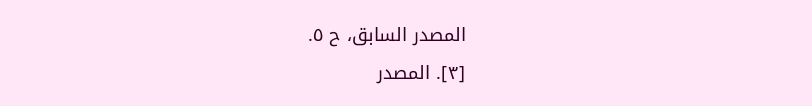المصدر السابق، ح ٥.
[٣]. المصدر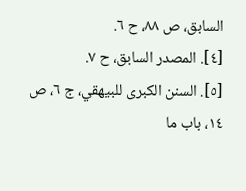السابق، ص ٨٨، ح ٦.
[٤]. المصدر السابق، ح ٧.
[٥]. السنن الكبرى للبيهقي، ج ٦، ص ١٤، باب ما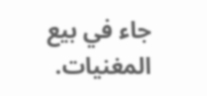جاء في بيع المغنيات.